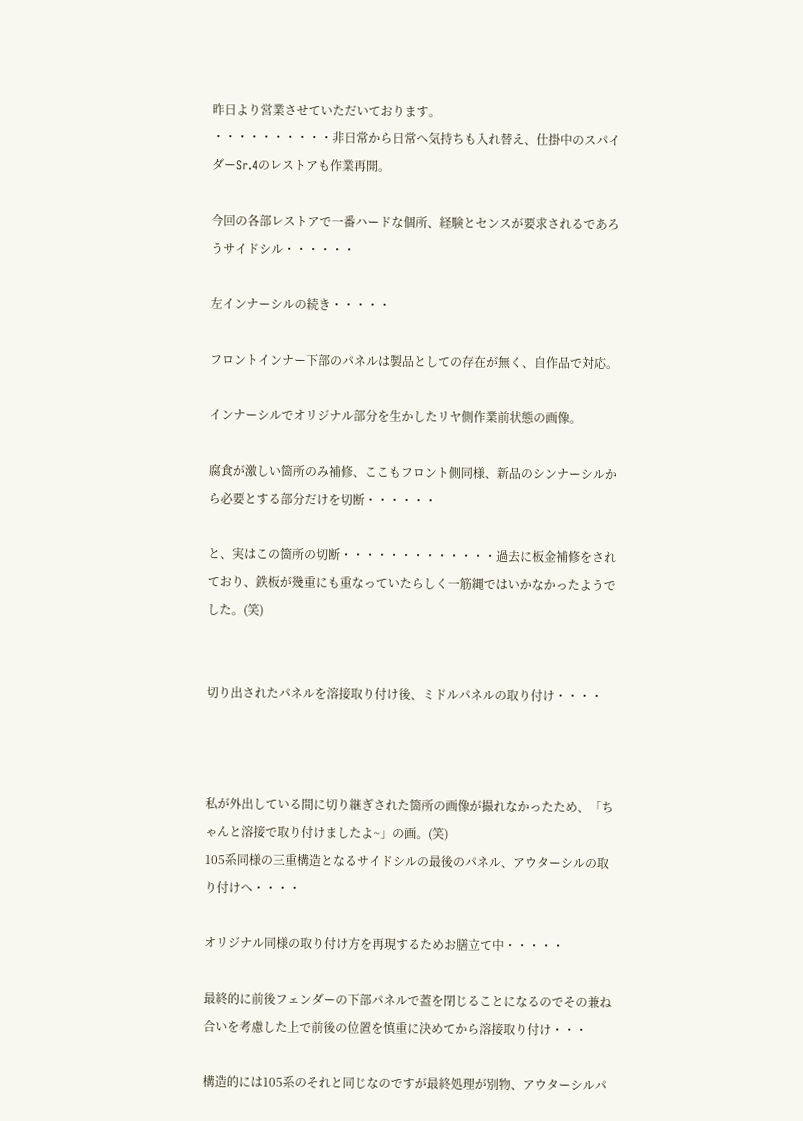昨日より営業させていただいております。
・・・・・・・・・・非日常から日常へ気持ちも入れ替え、仕掛中のスパイダーSr.4のレストアも作業再開。

今回の各部レストアで一番ハードな個所、経験とセンスが要求されるであろうサイドシル・・・・・・

左インナーシルの続き・・・・・

フロントインナー下部のパネルは製品としての存在が無く、自作品で対応。

インナーシルでオリジナル部分を生かしたリヤ側作業前状態の画像。

腐食が激しい箇所のみ補修、ここもフロント側同様、新品のシンナーシルから必要とする部分だけを切断・・・・・・

と、実はこの箇所の切断・・・・・・・・・・・・・過去に板金補修をされており、鉄板が幾重にも重なっていたらしく一筋縄ではいかなかったようでした。(笑)


切り出されたパネルを溶接取り付け後、ミドルパネルの取り付け・・・・



私が外出している間に切り継ぎされた箇所の画像が撮れなかったため、「ちゃんと溶接で取り付けましたよ~」の画。(笑)
105系同様の三重構造となるサイドシルの最後のパネル、アウターシルの取り付けへ・・・・

オリジナル同様の取り付け方を再現するためお膳立て中・・・・・

最終的に前後フェンダーの下部パネルで蓋を閉じることになるのでその兼ね合いを考慮した上で前後の位置を慎重に決めてから溶接取り付け・・・

構造的には105系のそれと同じなのですが最終処理が別物、アウターシルパ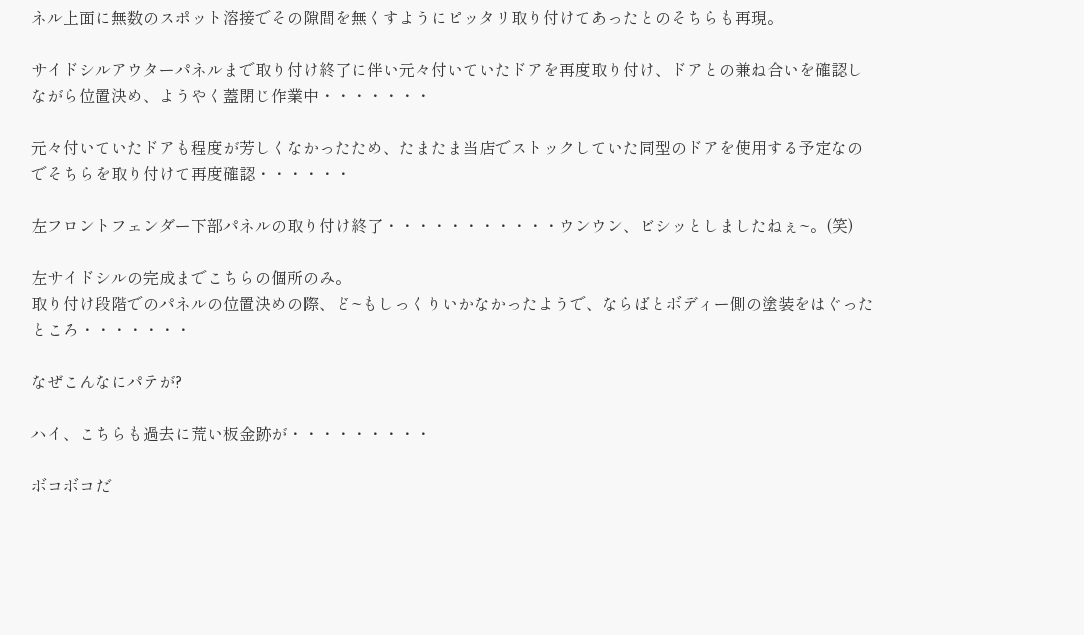ネル上面に無数のスポット溶接でその隙間を無くすようにピッタリ取り付けてあったとのそちらも再現。

サイドシルアウターパネルまで取り付け終了に伴い元々付いていたドアを再度取り付け、ドアとの兼ね合いを確認しながら位置決め、ようやく蓋閉じ作業中・・・・・・・

元々付いていたドアも程度が芳しくなかったため、たまたま当店でストックしていた同型のドアを使用する予定なのでそちらを取り付けて再度確認・・・・・・

左フロントフェンダー下部パネルの取り付け終了・・・・・・・・・・・ウンウン、ビシッとしましたねぇ~。(笑)

左サイドシルの完成までこちらの個所のみ。
取り付け段階でのパネルの位置決めの際、ど~もしっくりいかなかったようで、ならばとボディー側の塗装をはぐったところ・・・・・・・

なぜこんなにパテが?

ハイ、こちらも過去に荒い板金跡が・・・・・・・・・

ボコボコだ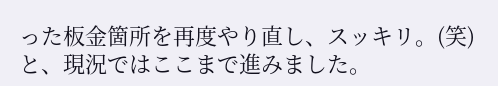った板金箇所を再度やり直し、スッキリ。(笑)
と、現況ではここまで進みました。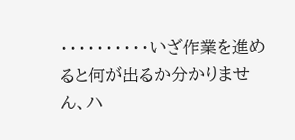・・・・・・・・・・いざ作業を進めると何が出るか分かりません、ハ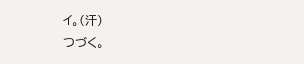イ。(汗)
つづく。